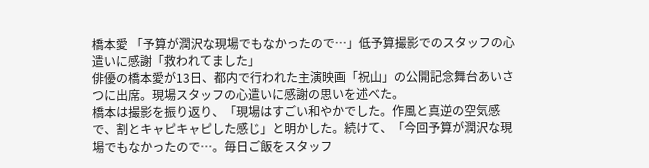橋本愛 「予算が潤沢な現場でもなかったので…」低予算撮影でのスタッフの心遣いに感謝「救われてました」
俳優の橋本愛が13日、都内で行われた主演映画「祝山」の公開記念舞台あいさつに出席。現場スタッフの心遣いに感謝の思いを述べた。
橋本は撮影を振り返り、「現場はすごい和やかでした。作風と真逆の空気感で、割とキャピキャピした感じ」と明かした。続けて、「今回予算が潤沢な現場でもなかったので…。毎日ご飯をスタッフ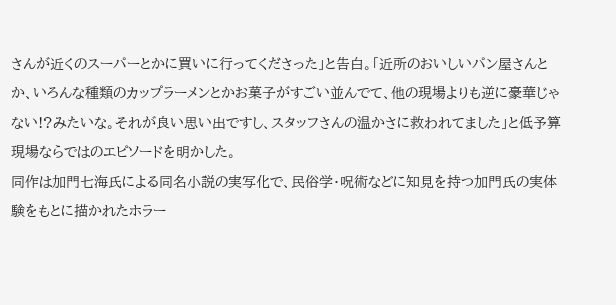さんが近くのスーパーとかに買いに行ってくださった」と告白。「近所のおいしいパン屋さんとか、いろんな種類のカップラーメンとかお菓子がすごい並んでて、他の現場よりも逆に豪華じゃない!?みたいな。それが良い思い出ですし、スタッフさんの温かさに救われてました」と低予算現場ならではのエピソードを明かした。
同作は加門七海氏による同名小説の実写化で、民俗学・呪術などに知見を持つ加門氏の実体験をもとに描かれたホラー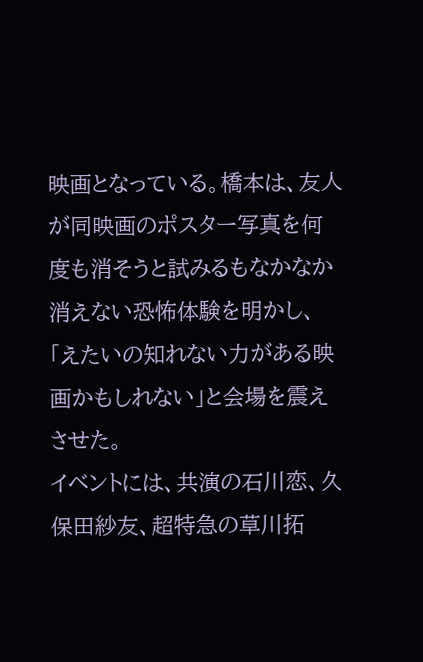映画となっている。橋本は、友人が同映画のポスター写真を何度も消そうと試みるもなかなか消えない恐怖体験を明かし、「えたいの知れない力がある映画かもしれない」と会場を震えさせた。
イベントには、共演の石川恋、久保田紗友、超特急の草川拓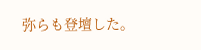弥らも登壇した。